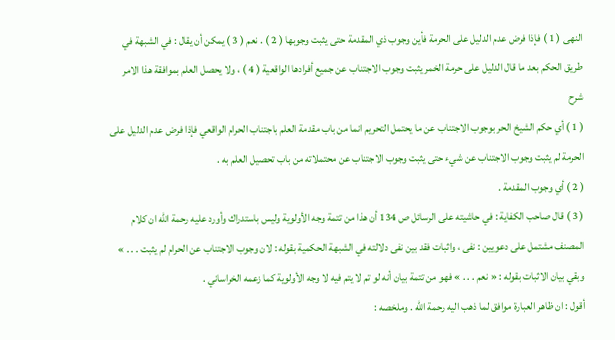النهى ( 1 ) فإذا فرض عدم الدليل على الحرمة فأين وجوب ذي المقدمة حتى يثبت وجوبها ( 2 ) . نعم ( 3 ) يمكن أن يقال : في الشبهة في طريق الحكم بعد ما قال الدليل على حرمة الخمر يثبت وجوب الاجتناب عن جميع أفرادها الواقعية ( 4 ) ، ولا يحصل العلم بموافقة هذا الامر
شرح
( 1 ) أي حكم الشيخ الحر بوجوب الاجتناب عن ما يحتمل التحريم انما من باب مقدمة العلم باجتناب الحرام الواقعي فإذا فرض عدم الدليل على الحرمة لم يثبت وجوب الاجتناب عن شيء حتى يثبت وجوب الاجتناب عن محتملاته من باب تحصيل العلم به .
( 2 ) أي وجوب المقدمة .
( 3 ) قال صاحب الكفاية : في حاشيته على الرسائل ص 134 أن هذا من تتمة وجه الأولوية وليس باستدراك وأورد عليه رحمة اللّه ان كلام المصنف مشتمل على دعويين : نفى ، واثبات فقد بين نفى دلالته في الشبهة الحكمية بقوله : لان وجوب الاجتناب عن الحرام لم يثبت . . . » وبقي بيان الاثبات بقوله : « نعم . . . » فهو من تتمة بيان أنه لو تم لا يتم فيه لا وجه الأولوية كما زعمه الخراساني .
أقول : ان ظاهر العبارة موافق لما ذهب اليه رحمة اللّه . وملخصه :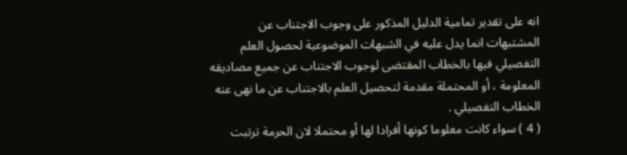انه على تقدير تمامية الدليل المذكور على وجوب الاجتناب عن المشتبهات انما يدل عليه في الشبهات الموضوعية لحصول العلم التفصيلي فيها بالخطاب المقتضى لوجوب الاجتناب عن جميع مصاديقه المعلومة ، أو المحتملة مقدمة لتحصيل العلم بالاجتناب عن ما نهى عنه الخطاب التفصيلي .
( 4 ) سواء كانت معلوما كونها أفرادا لها أو محتملا لان الحرمة ترتبت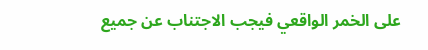على الخمر الواقعي فيجب الاجتناب عن جميع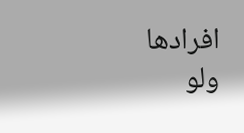افرادها ولو